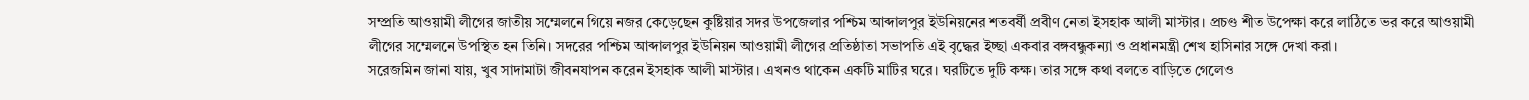সম্প্রতি আওয়ামী লীগের জাতীয় সম্মেলনে গিয়ে নজর কেড়েছেন কুষ্টিয়ার সদর উপজেলার পশ্চিম আব্দালপুর ইউনিয়নের শতবর্ষী প্রবীণ নেতা ইসহাক আলী মাস্টার। প্রচণ্ড শীত উপেক্ষা করে লাঠিতে ভর করে আওয়ামী লীগের সম্মেলনে উপস্থিত হন তিনি। সদরের পশ্চিম আব্দালপুর ইউনিয়ন আওয়ামী লীগের প্রতিষ্ঠাতা সভাপতি এই বৃদ্ধের ইচ্ছা একবার বঙ্গবন্ধুকন্যা ও প্রধানমন্ত্রী শেখ হাসিনার সঙ্গে দেখা করা।
সরেজমিন জানা যায়, খুব সাদামাটা জীবনযাপন করেন ইসহাক আলী মাস্টার। এখনও থাকেন একটি মাটির ঘরে। ঘরটিতে দুটি কক্ষ। তার সঙ্গে কথা বলতে বাড়িতে গেলেও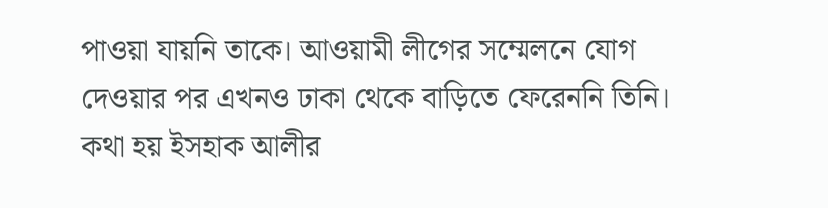পাওয়া যায়নি তাকে। আওয়ামী লীগের সম্মেলনে যোগ দেওয়ার পর এখনও ঢাকা থেকে বাড়িতে ফেরেননি তিনি।
কথা হয় ইসহাক আলীর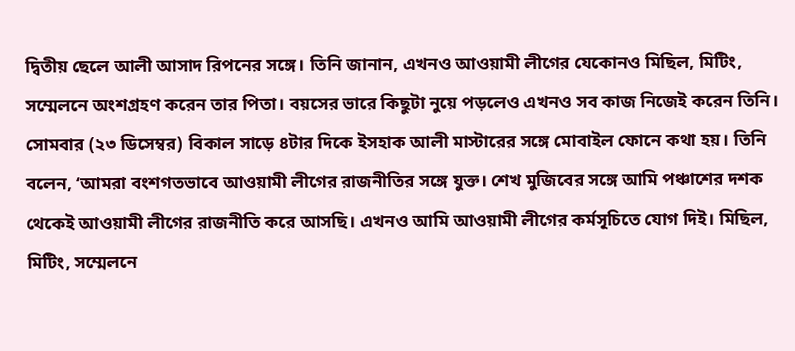দ্বিতীয় ছেলে আলী আসাদ রিপনের সঙ্গে। তিনি জানান, এখনও আওয়ামী লীগের যেকোনও মিছিল, মিটিং, সম্মেলনে অংশগ্রহণ করেন তার পিতা। বয়সের ভারে কিছুটা নুয়ে পড়লেও এখনও সব কাজ নিজেই করেন তিনি।
সোমবার (২৩ ডিসেম্বর) বিকাল সাড়ে ৪টার দিকে ইসহাক আলী মাস্টারের সঙ্গে মোবাইল ফোনে কথা হয়। তিনি বলেন, ‘আমরা বংশগতভাবে আওয়ামী লীগের রাজনীতির সঙ্গে যুক্ত। শেখ মুজিবের সঙ্গে আমি পঞ্চাশের দশক থেকেই আওয়ামী লীগের রাজনীতি করে আসছি। এখনও আমি আওয়ামী লীগের কর্মসূচিতে যোগ দিই। মিছিল, মিটিং, সম্মেলনে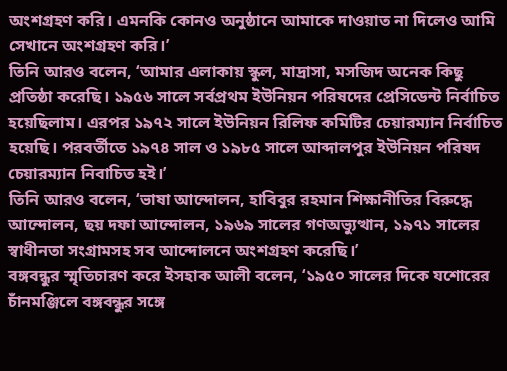অংশগ্রহণ করি। এমনকি কোনও অনুষ্ঠানে আমাকে দাওয়াত না দিলেও আমি সেখানে অংশগ্রহণ করি।’
তিনি আরও বলেন, ‘আমার এলাকায় স্কুল, মাদ্রাসা, মসজিদ অনেক কিছু প্রতিষ্ঠা করেছি। ১৯৫৬ সালে সর্বপ্রথম ইউনিয়ন পরিষদের প্রেসিডেন্ট নির্বাচিত হয়েছিলাম। এরপর ১৯৭২ সালে ইউনিয়ন রিলিফ কমিটির চেয়ারম্যান নির্বাচিত হয়েছি। পরবর্তীতে ১৯৭৪ সাল ও ১৯৮৫ সালে আব্দালপুর ইউনিয়ন পরিষদ চেয়ারম্যান নিবাচিত হই।’
তিনি আরও বলেন, ‘ভাষা আন্দোলন, হাবিবুর রহমান শিক্ষানীতির বিরুদ্ধে আন্দোলন, ছয় দফা আন্দোলন, ১৯৬৯ সালের গণঅভ্যুত্থান, ১৯৭১ সালের স্বাধীনতা সংগ্রামসহ সব আন্দোলনে অংশগ্রহণ করেছি।’
বঙ্গবন্ধুর স্মৃতিচারণ করে ইসহাক আলী বলেন, ‘১৯৫০ সালের দিকে যশোরের চাঁনমঞ্জিলে বঙ্গবন্ধুর সঙ্গে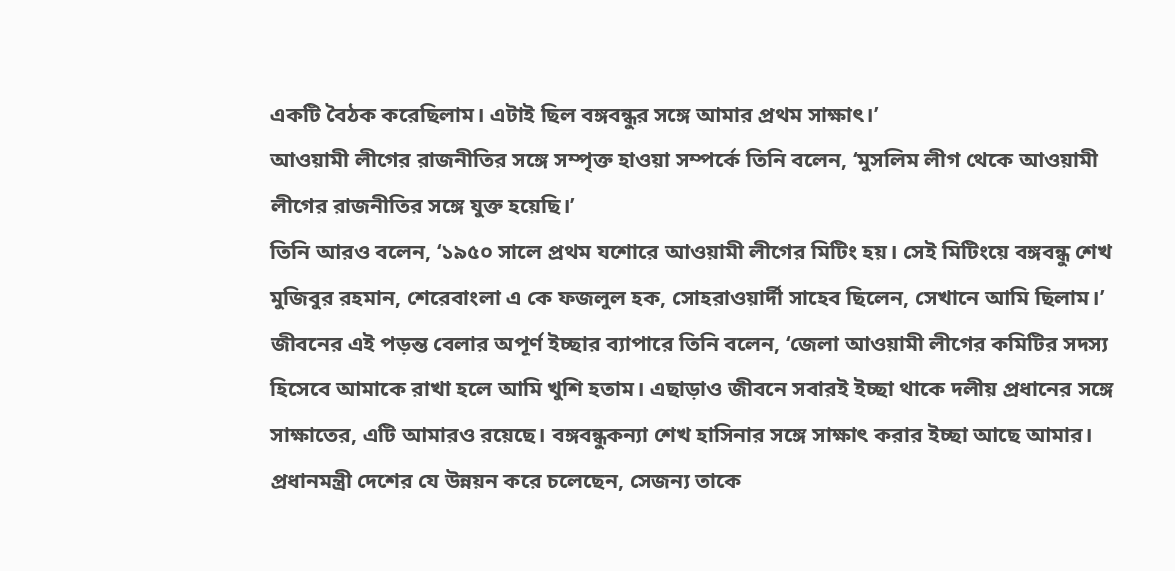একটি বৈঠক করেছিলাম। এটাই ছিল বঙ্গবন্ধুর সঙ্গে আমার প্রথম সাক্ষাৎ।’
আওয়ামী লীগের রাজনীতির সঙ্গে সম্পৃক্ত হাওয়া সম্পর্কে তিনি বলেন, ‘মুসলিম লীগ থেকে আওয়ামী লীগের রাজনীতির সঙ্গে যুক্ত হয়েছি।’
তিনি আরও বলেন, ‘১৯৫০ সালে প্রথম যশোরে আওয়ামী লীগের মিটিং হয়। সেই মিটিংয়ে বঙ্গবন্ধু শেখ মুজিবুর রহমান, শেরেবাংলা এ কে ফজলুল হক, সোহরাওয়ার্দী সাহেব ছিলেন, সেখানে আমি ছিলাম।’
জীবনের এই পড়ন্ত বেলার অপূর্ণ ইচ্ছার ব্যাপারে তিনি বলেন, ‘জেলা আওয়ামী লীগের কমিটির সদস্য হিসেবে আমাকে রাখা হলে আমি খুশি হতাম। এছাড়াও জীবনে সবারই ইচ্ছা থাকে দলীয় প্রধানের সঙ্গে সাক্ষাতের, এটি আমারও রয়েছে। বঙ্গবন্ধুকন্যা শেখ হাসিনার সঙ্গে সাক্ষাৎ করার ইচ্ছা আছে আমার। প্রধানমন্ত্রী দেশের যে উন্নয়ন করে চলেছেন, সেজন্য তাকে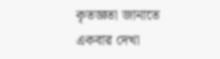কৃতজ্ঞতা জানাতে একবার দেখা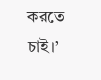করতে চাই।’